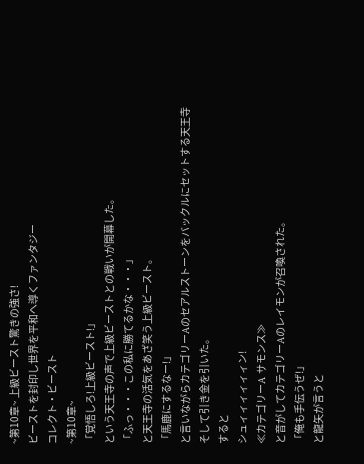~第10章~ 上級ビースト驚きの強さ!
ビーストを封印し世界を平和へ導くファンタジー
コレクト・ビースト
~第10章~
「覚悟しろ!上級ビースト!」
という天王寺の声で上級ビーストとの戦いが開幕した。
「ふっ・・・この私に勝てるかな・・・」
と天王寺の活気をあざ笑う上級ビースト。
「馬鹿にするなー!」
と言いながらカテゴリーAのセアルストーンをバックルにセットする天王寺
そして引き金を引いた。
すると
シュィィィィィィン!
≪カテゴリーA サモンス≫
と音がしてカテゴリーAのレイモンが召喚された。
「俺も手伝うぜ!」
と龍矢が言うと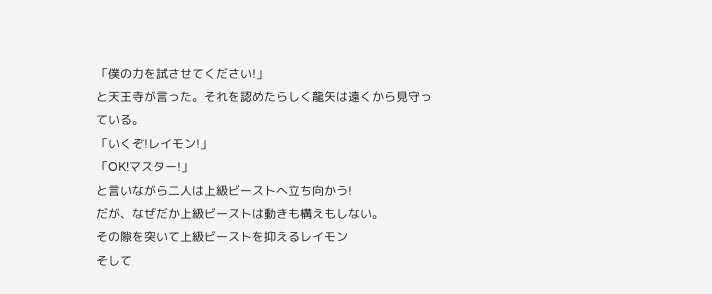「僕の力を試させてください!」
と天王寺が言った。それを認めたらしく龍矢は遠くから見守っている。
「いくぞ!レイモン!」
「OK!マスター!」
と言いながら二人は上級ビーストへ立ち向かう!
だが、なぜだか上級ビーストは動きも構えもしない。
その隙を突いて上級ビーストを抑えるレイモン
そして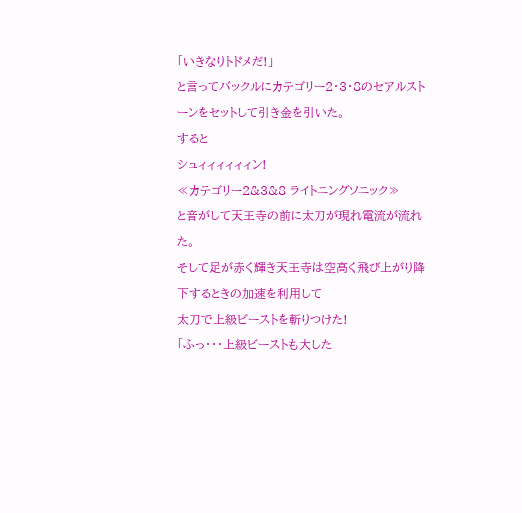「いきなりトドメだ!」
と言ってバックルにカテゴリー2・3・8のセアルストーンをセットして引き金を引いた。
すると
シュィィィィィィン!
≪カテゴリー2&3&8 ライトニングソニック≫
と音がして天王寺の前に太刀が現れ電流が流れた。
そして足が赤く輝き天王寺は空高く飛び上がり降下するときの加速を利用して
太刀で上級ビーストを斬りつけた!
「ふっ・・・上級ビーストも大した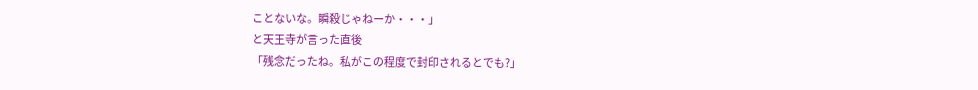ことないな。瞬殺じゃねーか・・・」
と天王寺が言った直後
「残念だったね。私がこの程度で封印されるとでも?」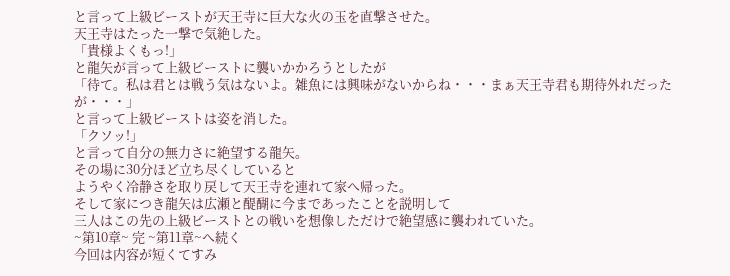と言って上級ビーストが天王寺に巨大な火の玉を直撃させた。
天王寺はたった一撃で気絶した。
「貴様よくもっ!」
と龍矢が言って上級ビーストに襲いかかろうとしたが
「待て。私は君とは戦う気はないよ。雑魚には興味がないからね・・・まぁ天王寺君も期待外れだったが・・・」
と言って上級ビーストは姿を消した。
「クソッ!」
と言って自分の無力さに絶望する龍矢。
その場に30分ほど立ち尽くしていると
ようやく冷静さを取り戻して天王寺を連れて家へ帰った。
そして家につき龍矢は広瀬と醍醐に今まであったことを説明して
三人はこの先の上級ビーストとの戦いを想像しただけで絶望感に襲われていた。
~第10章~ 完 ~第11章~へ続く
今回は内容が短くてすみ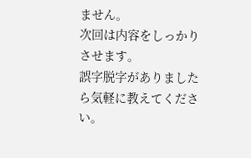ません。
次回は内容をしっかりさせます。
誤字脱字がありましたら気軽に教えてください。